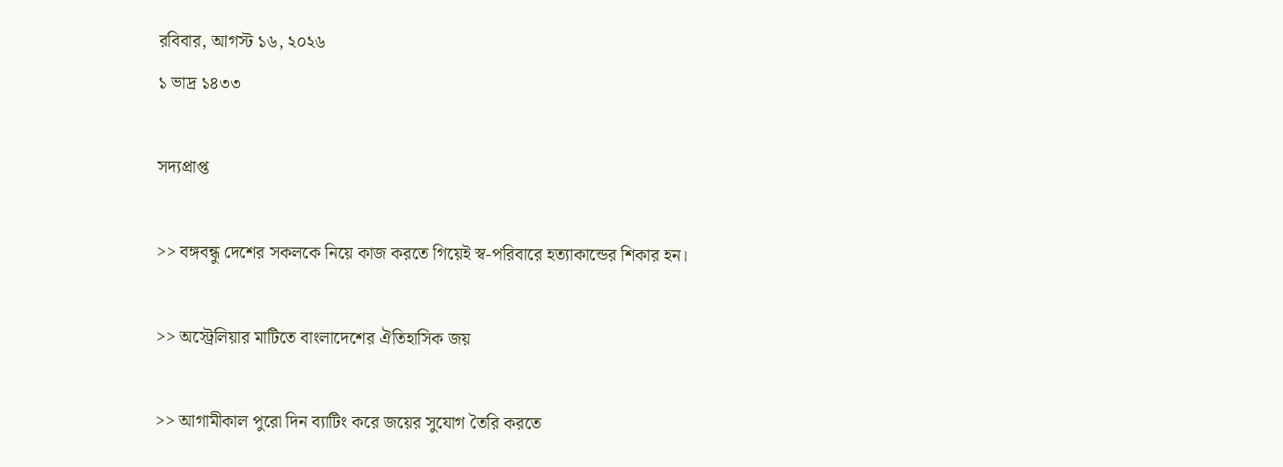রবিবার, আগস্ট ১৬, ২০২৬
১ ভাদ্র ১৪৩৩

সদ্যপ্রাপ্ত

>> বঙ্গবন্ধু দেশের সকলকে নিয়ে কাজ করতে গিয়েই স্ব-পরিবারে হত্যাকান্ডের শিকার হন।

>> অস্ট্রেলিয়ার মাটিতে বাংলাদেশের ঐতিহাসিক জয়

>> আগামীকাল পুরো দিন ব্যাটিং করে জয়ের সুযোগ তৈরি করতে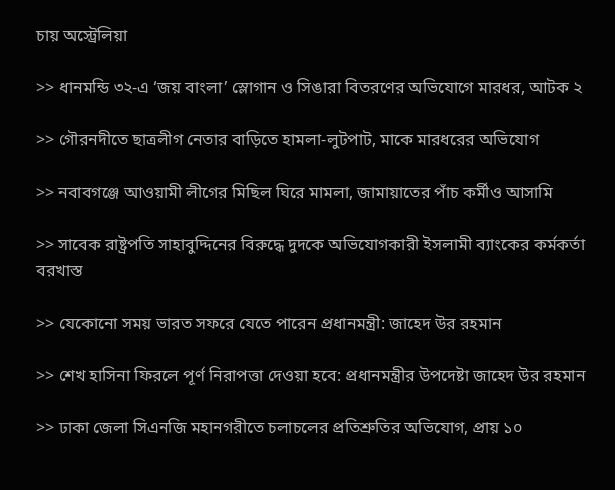চায় অস্ট্রেলিয়া

>> ধানমন্ডি ৩২-এ ‘জয় বাংলা’ স্লোগান ও সিঙারা বিতরণের অভিযোগে মারধর, আটক ২

>> গৌরনদীতে ছাত্রলীগ নেতার বাড়িতে হামলা-লুটপাট, মাকে মারধরের অভিযোগ

>> নবাবগঞ্জে আওয়ামী লীগের মিছিল ঘিরে মামলা, জামায়াতের পাঁচ কর্মীও আসামি

>> সাবেক রাষ্ট্রপতি সাহাবুদ্দিনের বিরুদ্ধে দুদকে অভিযোগকারী ইসলামী ব্যাংকের কর্মকর্তা বরখাস্ত

>> যেকোনো সময় ভারত সফরে যেতে পারেন প্রধানমন্ত্রী: জাহেদ উর রহমান

>> শেখ হাসিনা ফিরলে পূর্ণ নিরাপত্তা দেওয়া হবে: প্রধানমন্ত্রীর উপদেষ্টা জাহেদ উর রহমান

>> ঢাকা জেলা সিএনজি মহানগরীতে চলাচলের প্রতিশ্রুতির অভিযোগ, প্রায় ১০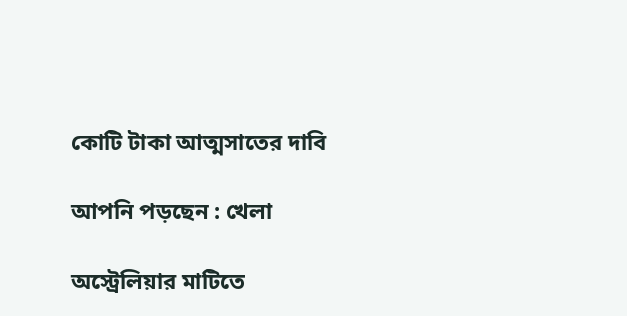কোটি টাকা আত্মসাতের দাবি

আপনি পড়ছেন : খেলা

অস্ট্রেলিয়ার মাটিতে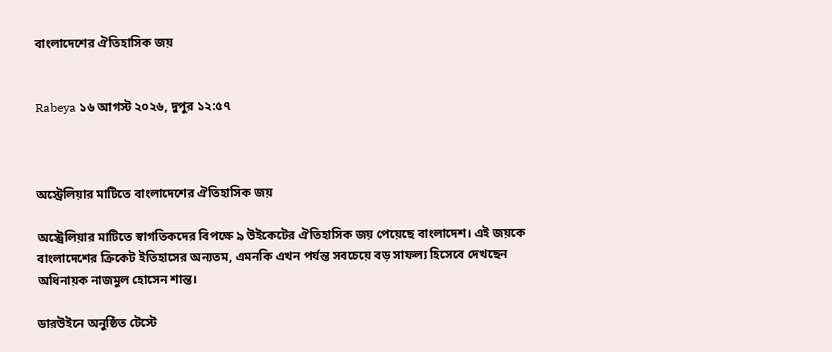বাংলাদেশের ঐতিহাসিক জয়


Rabeya ১৬ আগস্ট ২০২৬, দুপুর ১২:৫৭



অস্ট্রেলিয়ার মাটিতে বাংলাদেশের ঐতিহাসিক জয়

অস্ট্রেলিয়ার মাটিতে স্বাগতিকদের বিপক্ষে ৯ উইকেটের ঐতিহাসিক জয় পেয়েছে বাংলাদেশ। এই জয়কে বাংলাদেশের ক্রিকেট ইতিহাসের অন্যতম, এমনকি এখন পর্যন্ত সবচেয়ে বড় সাফল্য হিসেবে দেখছেন অধিনায়ক নাজমুল হোসেন শান্ত।

ডারউইনে অনুষ্ঠিত টেস্টে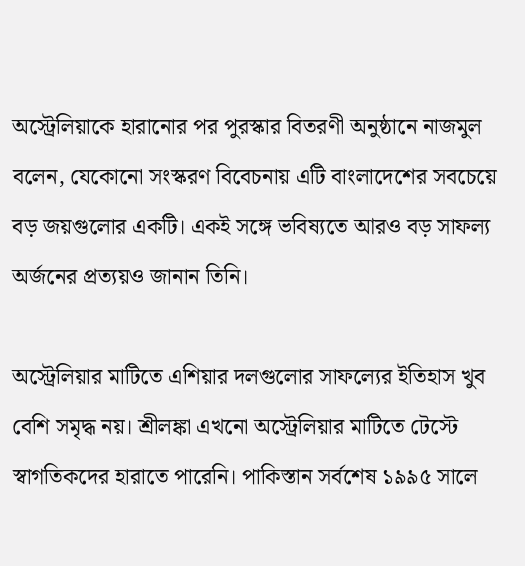অস্ট্রেলিয়াকে হারানোর পর পুরস্কার বিতরণী অনুষ্ঠানে নাজমুল বলেন, যেকোনো সংস্করণ বিবেচনায় এটি বাংলাদেশের সবচেয়ে বড় জয়গুলোর একটি। একই সঙ্গে ভবিষ্যতে আরও বড় সাফল্য অর্জনের প্রত্যয়ও জানান তিনি।

অস্ট্রেলিয়ার মাটিতে এশিয়ার দলগুলোর সাফল্যের ইতিহাস খুব বেশি সমৃদ্ধ নয়। শ্রীলঙ্কা এখনো অস্ট্রেলিয়ার মাটিতে টেস্টে স্বাগতিকদের হারাতে পারেনি। পাকিস্তান সর্বশেষ ১৯৯৫ সালে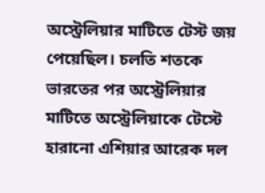অস্ট্রেলিয়ার মাটিতে টেস্ট জয় পেয়েছিল। চলতি শতকে ভারতের পর অস্ট্রেলিয়ার মাটিতে অস্ট্রেলিয়াকে টেস্টে হারানো এশিয়ার আরেক দল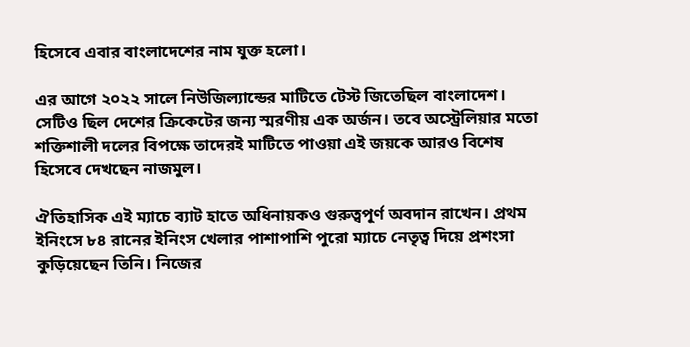হিসেবে এবার বাংলাদেশের নাম যুক্ত হলো।

এর আগে ২০২২ সালে নিউজিল্যান্ডের মাটিতে টেস্ট জিতেছিল বাংলাদেশ। সেটিও ছিল দেশের ক্রিকেটের জন্য স্মরণীয় এক অর্জন। তবে অস্ট্রেলিয়ার মতো শক্তিশালী দলের বিপক্ষে তাদেরই মাটিতে পাওয়া এই জয়কে আরও বিশেষ হিসেবে দেখছেন নাজমুল।

ঐতিহাসিক এই ম্যাচে ব্যাট হাতে অধিনায়কও গুরুত্বপূর্ণ অবদান রাখেন। প্রথম ইনিংসে ৮৪ রানের ইনিংস খেলার পাশাপাশি পুরো ম্যাচে নেতৃত্ব দিয়ে প্রশংসা কুড়িয়েছেন তিনি। নিজের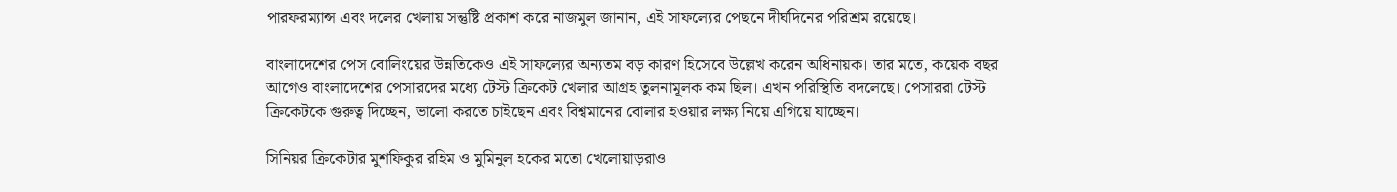পারফরম্যান্স এবং দলের খেলায় সন্তুষ্টি প্রকাশ করে নাজমুল জানান, এই সাফল্যের পেছনে দীর্ঘদিনের পরিশ্রম রয়েছে।

বাংলাদেশের পেস বোলিংয়ের উন্নতিকেও এই সাফল্যের অন্যতম বড় কারণ হিসেবে উল্লেখ করেন অধিনায়ক। তার মতে, কয়েক বছর আগেও বাংলাদেশের পেসারদের মধ্যে টেস্ট ক্রিকেট খেলার আগ্রহ তুলনামূলক কম ছিল। এখন পরিস্থিতি বদলেছে। পেসাররা টেস্ট ক্রিকেটকে গুরুত্ব দিচ্ছেন, ভালো করতে চাইছেন এবং বিশ্বমানের বোলার হওয়ার লক্ষ্য নিয়ে এগিয়ে যাচ্ছেন।

সিনিয়র ক্রিকেটার মুশফিকুর রহিম ও মুমিনুল হকের মতো খেলোয়াড়রাও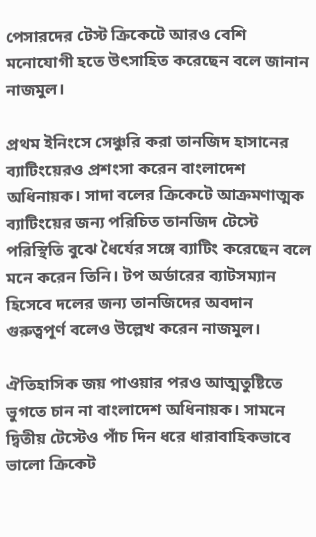পেসারদের টেস্ট ক্রিকেটে আরও বেশি মনোযোগী হতে উৎসাহিত করেছেন বলে জানান নাজমুল।

প্রথম ইনিংসে সেঞ্চুরি করা তানজিদ হাসানের ব্যাটিংয়েরও প্রশংসা করেন বাংলাদেশ অধিনায়ক। সাদা বলের ক্রিকেটে আক্রমণাত্মক ব্যাটিংয়ের জন্য পরিচিত তানজিদ টেস্টে পরিস্থিতি বুঝে ধৈর্যের সঙ্গে ব্যাটিং করেছেন বলে মনে করেন তিনি। টপ অর্ডারের ব্যাটসম্যান হিসেবে দলের জন্য তানজিদের অবদান গুরুত্বপূর্ণ বলেও উল্লেখ করেন নাজমুল।

ঐতিহাসিক জয় পাওয়ার পরও আত্মতুষ্টিতে ভুগতে চান না বাংলাদেশ অধিনায়ক। সামনে দ্বিতীয় টেস্টেও পাঁচ দিন ধরে ধারাবাহিকভাবে ভালো ক্রিকেট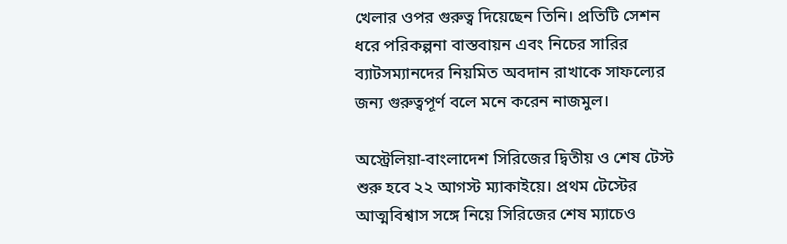খেলার ওপর গুরুত্ব দিয়েছেন তিনি। প্রতিটি সেশন ধরে পরিকল্পনা বাস্তবায়ন এবং নিচের সারির ব্যাটসম্যানদের নিয়মিত অবদান রাখাকে সাফল্যের জন্য গুরুত্বপূর্ণ বলে মনে করেন নাজমুল।

অস্ট্রেলিয়া-বাংলাদেশ সিরিজের দ্বিতীয় ও শেষ টেস্ট শুরু হবে ২২ আগস্ট ম্যাকাইয়ে। প্রথম টেস্টের আত্মবিশ্বাস সঙ্গে নিয়ে সিরিজের শেষ ম্যাচেও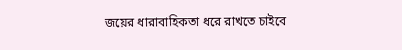জয়ের ধারাবাহিকতা ধরে রাখতে চাইবে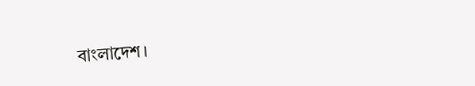বাংলাদেশ।